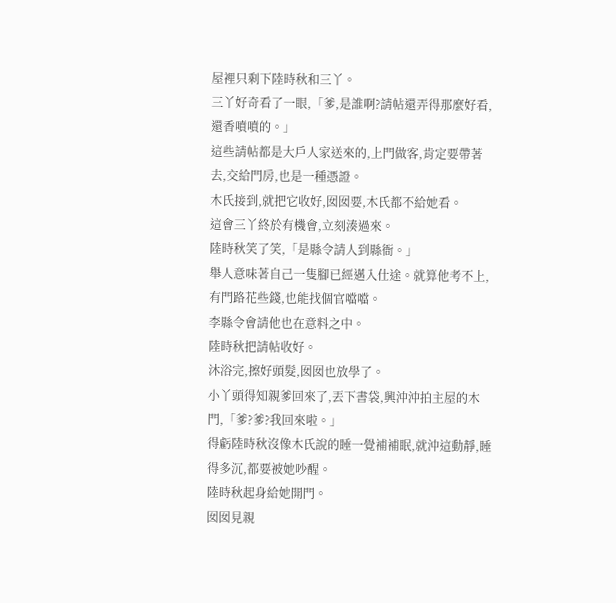屋裡只剩下陸時秋和三丫。
三丫好奇看了一眼,「爹,是誰啊?請帖還弄得那麼好看,還香噴噴的。」
這些請帖都是大戶人家送來的,上門做客,肯定要帶著去,交給門房,也是一種憑證。
木氏接到,就把它收好,囡囡要,木氏都不給她看。
這會三丫終於有機會,立刻湊過來。
陸時秋笑了笑,「是縣令請人到縣衙。」
舉人意味著自己一隻腳已經邁入仕途。就算他考不上,有門路花些錢,也能找個官噹噹。
李縣令會請他也在意料之中。
陸時秋把請帖收好。
沐浴完,擦好頭髮,囡囡也放學了。
小丫頭得知親爹回來了,丟下書袋,興沖沖拍主屋的木門,「爹?爹?我回來啦。」
得虧陸時秋沒像木氏說的睡一覺補補眠,就沖這動靜,睡得多沉,都要被她吵醒。
陸時秋起身給她開門。
囡囡見親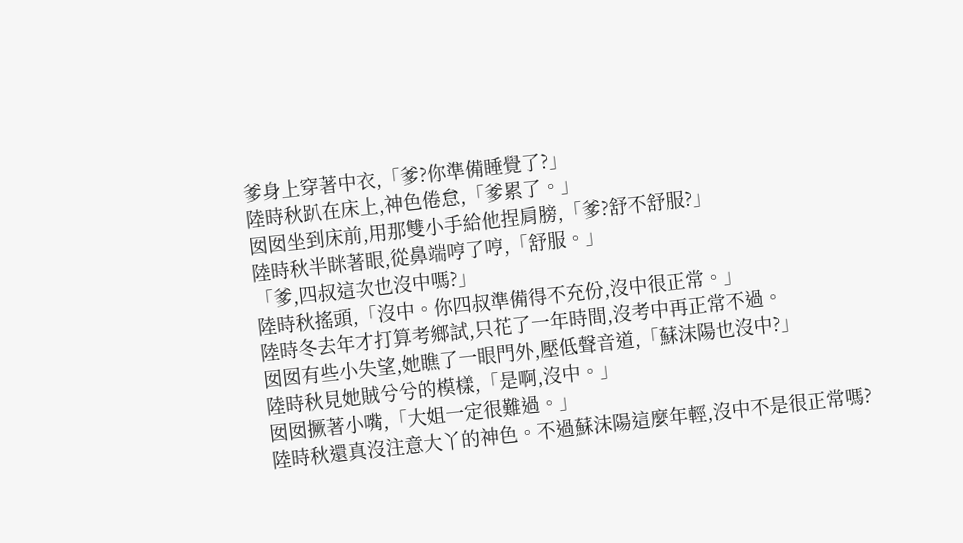爹身上穿著中衣,「爹?你準備睡覺了?」
陸時秋趴在床上,神色倦怠,「爹累了。」
囡囡坐到床前,用那雙小手給他捏肩膀,「爹?舒不舒服?」
陸時秋半眯著眼,從鼻端哼了哼,「舒服。」
「爹,四叔這次也沒中嗎?」
陸時秋搖頭,「沒中。你四叔準備得不充份,沒中很正常。」
陸時冬去年才打算考鄉試,只花了一年時間,沒考中再正常不過。
囡囡有些小失望,她瞧了一眼門外,壓低聲音道,「蘇沫陽也沒中?」
陸時秋見她賊兮兮的模樣,「是啊,沒中。」
囡囡撅著小嘴,「大姐一定很難過。」
陸時秋還真沒注意大丫的神色。不過蘇沫陽這麼年輕,沒中不是很正常嗎?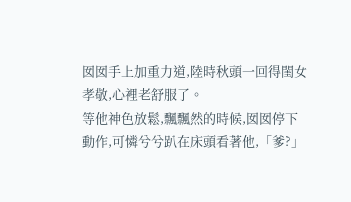囡囡手上加重力道,陸時秋頭一回得閨女孝敬,心裡老舒服了。
等他神色放鬆,飄飄然的時候,囡囡停下動作,可憐兮兮趴在床頭看著他,「爹?」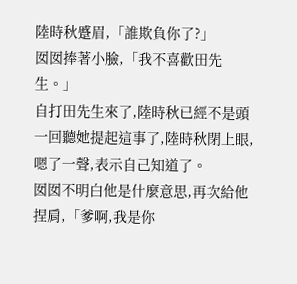陸時秋蹙眉,「誰欺負你了?」
囡囡捧著小臉,「我不喜歡田先生。」
自打田先生來了,陸時秋已經不是頭一回聽她提起這事了,陸時秋閉上眼,嗯了一聲,表示自己知道了。
囡囡不明白他是什麼意思,再次給他捏肩,「爹啊,我是你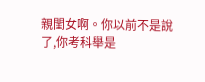親閨女啊。你以前不是說了,你考科舉是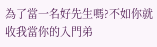為了當一名好先生嗎?不如你就收我當你的入門弟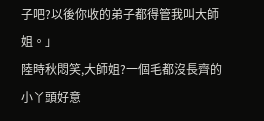子吧?以後你收的弟子都得管我叫大師姐。」
陸時秋悶笑,大師姐?一個毛都沒長齊的小丫頭好意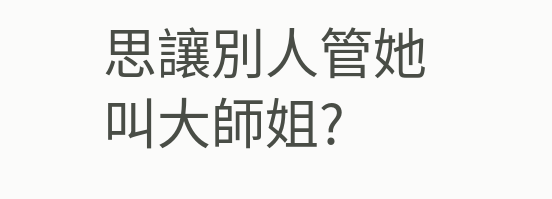思讓別人管她叫大師姐?